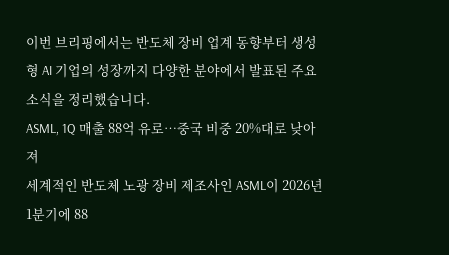이번 브리핑에서는 반도체 장비 업계 동향부터 생성형 AI 기업의 성장까지 다양한 분야에서 발표된 주요 소식을 정리했습니다.
ASML, 1Q 매출 88억 유로…중국 비중 20%대로 낮아져
세계적인 반도체 노광 장비 제조사인 ASML이 2026년 1분기에 88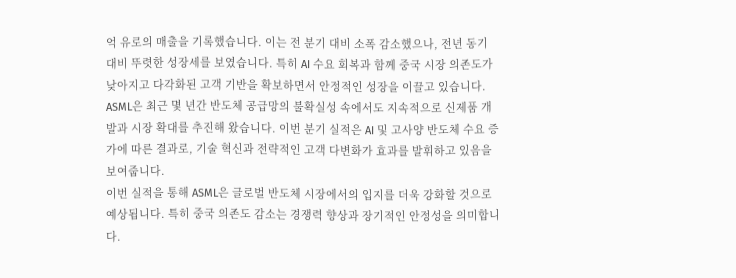억 유로의 매출을 기록했습니다. 이는 전 분기 대비 소폭 감소했으나, 전년 동기 대비 뚜렷한 성장세를 보였습니다. 특히 AI 수요 회복과 함께 중국 시장 의존도가 낮아지고 다각화된 고객 기반을 확보하면서 안정적인 성장을 이끌고 있습니다.
ASML은 최근 몇 년간 반도체 공급망의 불확실성 속에서도 지속적으로 신제품 개발과 시장 확대를 추진해 왔습니다. 이번 분기 실적은 AI 및 고사양 반도체 수요 증가에 따른 결과로, 기술 혁신과 전략적인 고객 다변화가 효과를 발휘하고 있음을 보여줍니다.
이번 실적을 통해 ASML은 글로벌 반도체 시장에서의 입지를 더욱 강화할 것으로 예상됩니다. 특히 중국 의존도 감소는 경쟁력 향상과 장기적인 안정성을 의미합니다.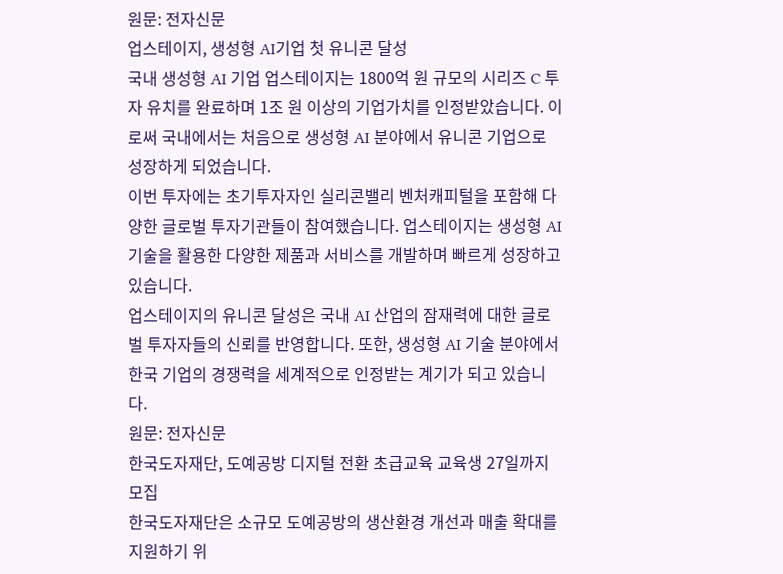원문: 전자신문
업스테이지, 생성형 AI기업 첫 유니콘 달성
국내 생성형 AI 기업 업스테이지는 1800억 원 규모의 시리즈 C 투자 유치를 완료하며 1조 원 이상의 기업가치를 인정받았습니다. 이로써 국내에서는 처음으로 생성형 AI 분야에서 유니콘 기업으로 성장하게 되었습니다.
이번 투자에는 초기투자자인 실리콘밸리 벤처캐피털을 포함해 다양한 글로벌 투자기관들이 참여했습니다. 업스테이지는 생성형 AI 기술을 활용한 다양한 제품과 서비스를 개발하며 빠르게 성장하고 있습니다.
업스테이지의 유니콘 달성은 국내 AI 산업의 잠재력에 대한 글로벌 투자자들의 신뢰를 반영합니다. 또한, 생성형 AI 기술 분야에서 한국 기업의 경쟁력을 세계적으로 인정받는 계기가 되고 있습니다.
원문: 전자신문
한국도자재단, 도예공방 디지털 전환 초급교육 교육생 27일까지 모집
한국도자재단은 소규모 도예공방의 생산환경 개선과 매출 확대를 지원하기 위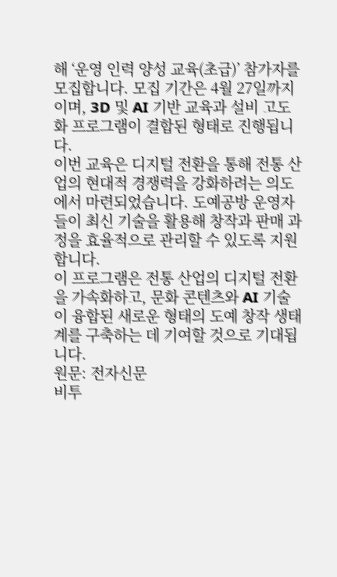해 ‘운영 인력 양성 교육(초급)’ 참가자를 모집합니다. 모집 기간은 4월 27일까지이며, 3D 및 AI 기반 교육과 설비 고도화 프로그램이 결합된 형태로 진행됩니다.
이번 교육은 디지털 전환을 통해 전통 산업의 현대적 경쟁력을 강화하려는 의도에서 마련되었습니다. 도예공방 운영자들이 최신 기술을 활용해 창작과 판매 과정을 효율적으로 관리할 수 있도록 지원합니다.
이 프로그램은 전통 산업의 디지털 전환을 가속화하고, 문화 콘텐츠와 AI 기술이 융합된 새로운 형태의 도예 창작 생태계를 구축하는 데 기여할 것으로 기대됩니다.
원문: 전자신문
비투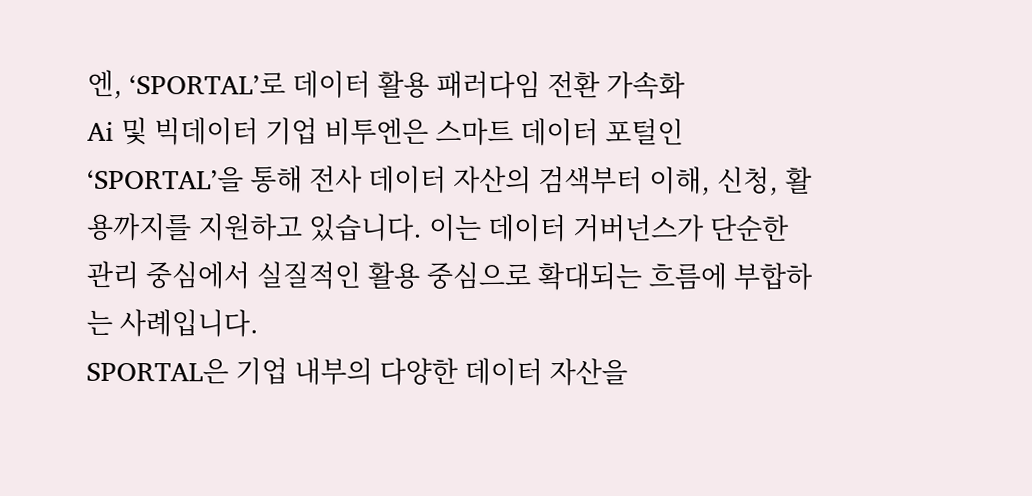엔, ‘SPORTAL’로 데이터 활용 패러다임 전환 가속화
Ai 및 빅데이터 기업 비투엔은 스마트 데이터 포털인 ‘SPORTAL’을 통해 전사 데이터 자산의 검색부터 이해, 신청, 활용까지를 지원하고 있습니다. 이는 데이터 거버넌스가 단순한 관리 중심에서 실질적인 활용 중심으로 확대되는 흐름에 부합하는 사례입니다.
SPORTAL은 기업 내부의 다양한 데이터 자산을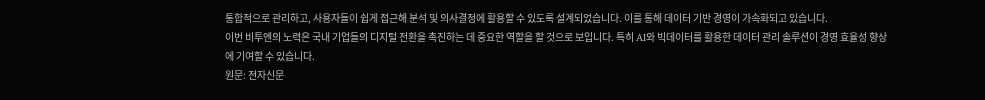통합적으로 관리하고, 사용자들이 쉽게 접근해 분석 및 의사결정에 활용할 수 있도록 설계되었습니다. 이를 통해 데이터 기반 경영이 가속화되고 있습니다.
이번 비투엔의 노력은 국내 기업들의 디지털 전환을 촉진하는 데 중요한 역할을 할 것으로 보입니다. 특히 AI와 빅데이터를 활용한 데이터 관리 솔루션이 경영 효율성 향상에 기여할 수 있습니다.
원문: 전자신문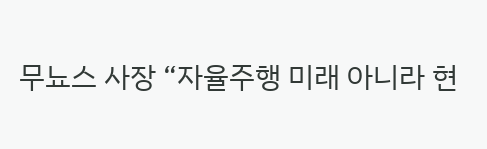무뇨스 사장 “자율주행 미래 아니라 현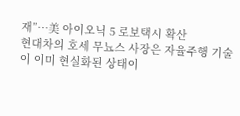재”…美 아이오닉 5 로보택시 확산
현대차의 호세 무뇨스 사장은 자율주행 기술이 이미 현실화된 상태이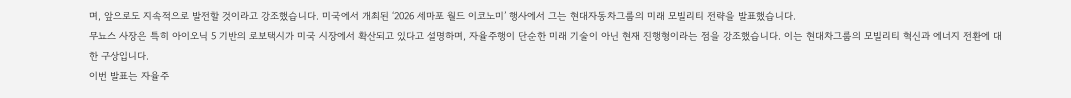며, 앞으로도 지속적으로 발전할 것이라고 강조했습니다. 미국에서 개최된 ‘2026 세마포 월드 이코노미’ 행사에서 그는 현대자동차그룹의 미래 모빌리티 전략을 발표했습니다.
무뇨스 사장은 특히 아이오닉 5 기반의 로보택시가 미국 시장에서 확산되고 있다고 설명하며, 자율주행이 단순한 미래 기술이 아닌 현재 진행형이라는 점을 강조했습니다. 이는 현대차그룹의 모빌리티 혁신과 에너지 전환에 대한 구상입니다.
이번 발표는 자율주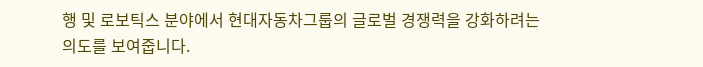행 및 로보틱스 분야에서 현대자동차그룹의 글로벌 경쟁력을 강화하려는 의도를 보여줍니다.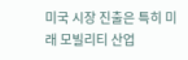미국 시장 진출은 특히 미래 모빌리티 산업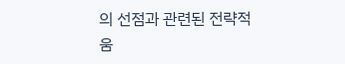의 선점과 관련된 전략적 움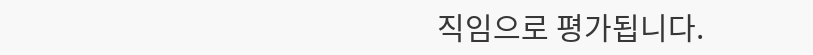직임으로 평가됩니다.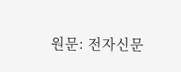원문: 전자신문